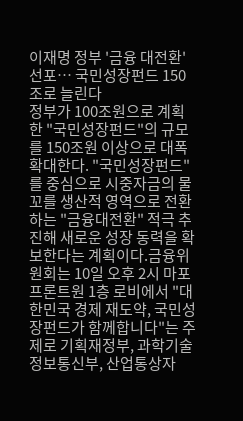이재명 정부 '금융 대전환' 선포… 국민성장펀드 150조로 늘린다
정부가 100조원으로 계획한 "국민성장펀드"의 규모를 150조원 이상으로 대폭 확대한다. "국민성장펀드"를 중심으로 시중자금의 물꼬를 생산적 영역으로 전환하는 "금융대전환" 적극 추진해 새로운 성장 동력을 확보한다는 계획이다.금융위원회는 10일 오후 2시 마포 프론트원 1층 로비에서 "대한민국 경제 재도약, 국민성장펀드가 함께합니다"는 주제로 기획재정부, 과학기술정보통신부, 산업통상자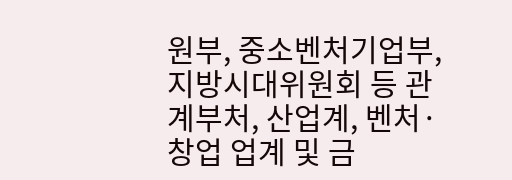원부, 중소벤처기업부, 지방시대위원회 등 관계부처, 산업계, 벤처·창업 업계 및 금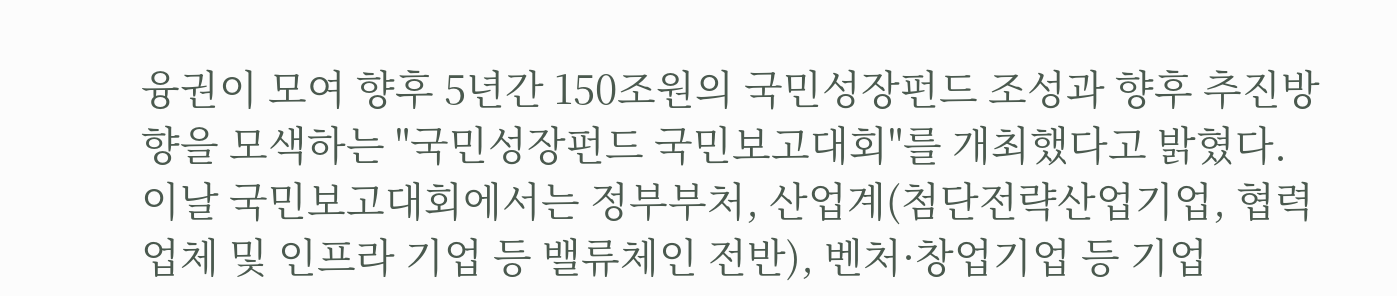융권이 모여 향후 5년간 150조원의 국민성장펀드 조성과 향후 추진방향을 모색하는 "국민성장펀드 국민보고대회"를 개최했다고 밝혔다.이날 국민보고대회에서는 정부부처, 산업계(첨단전략산업기업, 협력업체 및 인프라 기업 등 밸류체인 전반), 벤처·창업기업 등 기업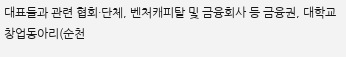대표들과 관련 협회·단체, 벤처캐피탈 및 금융회사 등 금융권, 대학교 창업동아리(순천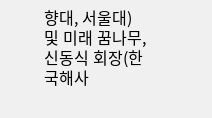향대, 서울대) 및 미래 꿈나무, 신동식 회장(한국해사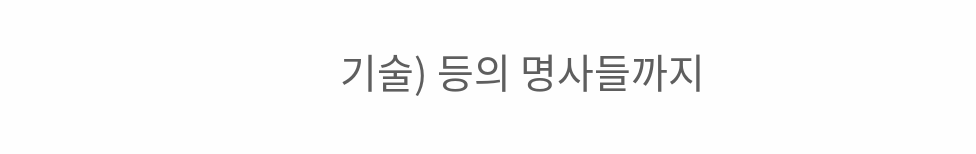기술) 등의 명사들까지